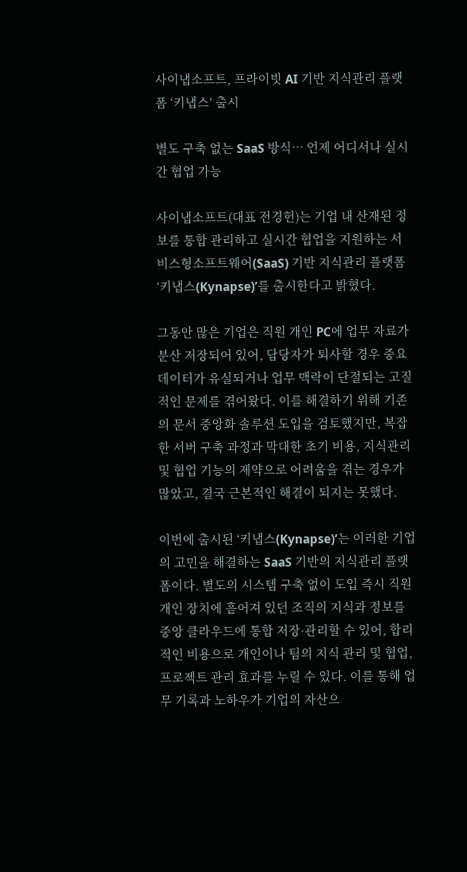사이냅소프트, 프라이빗 AI 기반 지식관리 플랫폼 ‘키냅스’ 출시

별도 구축 없는 SaaS 방식… 언제 어디서나 실시간 협업 가능

사이냅소프트(대표 전경헌)는 기업 내 산재된 정보를 통합 관리하고 실시간 협업을 지원하는 서비스형소프트웨어(SaaS) 기반 지식관리 플랫폼 ‘키냅스(Kynapse)’를 출시한다고 밝혔다.

그동안 많은 기업은 직원 개인 PC에 업무 자료가 분산 저장되어 있어, 담당자가 퇴사할 경우 중요 데이터가 유실되거나 업무 맥락이 단절되는 고질적인 문제를 겪어왔다. 이를 해결하기 위해 기존의 문서 중앙화 솔루션 도입을 검토했지만, 복잡한 서버 구축 과정과 막대한 초기 비용, 지식관리 및 협업 기능의 제약으로 어려움을 겪는 경우가 많았고, 결국 근본적인 해결이 되지는 못했다.

이번에 출시된 ‘키냅스(Kynapse)’는 이러한 기업의 고민을 해결하는 SaaS 기반의 지식관리 플랫폼이다. 별도의 시스템 구축 없이 도입 즉시 직원 개인 장치에 흩어져 있던 조직의 지식과 정보를 중앙 클라우드에 통합 저장·관리할 수 있어, 합리적인 비용으로 개인이나 팀의 지식 관리 및 협업, 프로젝트 관리 효과를 누릴 수 있다. 이를 통해 업무 기록과 노하우가 기업의 자산으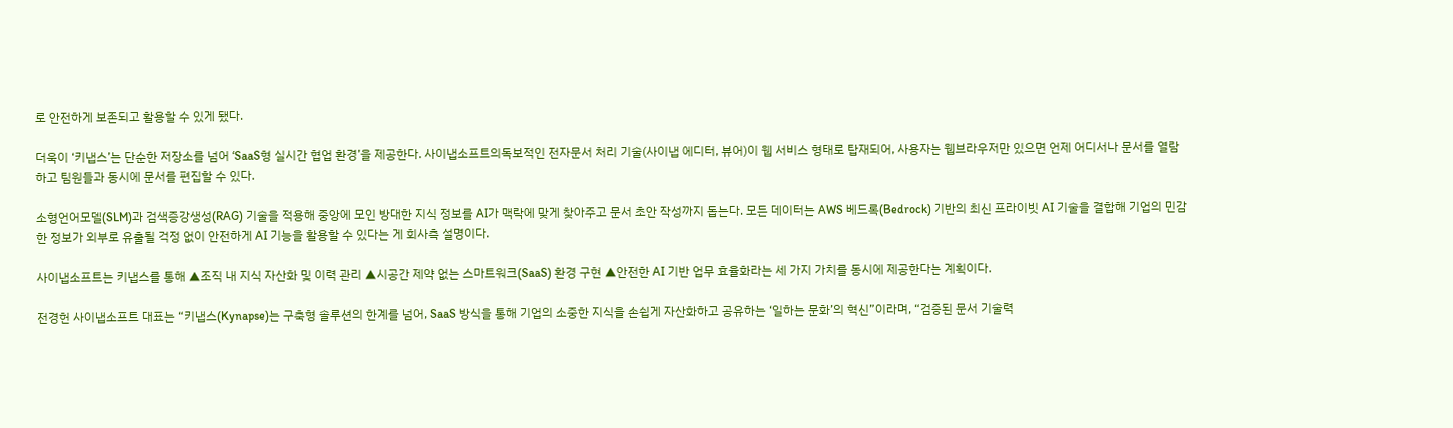로 안전하게 보존되고 활용할 수 있게 됐다.

더욱이 ‘키냅스’는 단순한 저장소를 넘어 ‘SaaS형 실시간 협업 환경’을 제공한다. 사이냅소프트의독보적인 전자문서 처리 기술(사이냅 에디터, 뷰어)이 웹 서비스 형태로 탑재되어, 사용자는 웹브라우저만 있으면 언제 어디서나 문서를 열람하고 팀원들과 동시에 문서를 편집할 수 있다.

소형언어모델(SLM)과 검색증강생성(RAG) 기술을 적용해 중앙에 모인 방대한 지식 정보를 AI가 맥락에 맞게 찾아주고 문서 초안 작성까지 돕는다. 모든 데이터는 AWS 베드록(Bedrock) 기반의 최신 프라이빗 AI 기술을 결합해 기업의 민감한 정보가 외부로 유출될 걱정 없이 안전하게 AI 기능을 활용할 수 있다는 게 회사측 설명이다.

사이냅소프트는 키냅스를 통해 ▲조직 내 지식 자산화 및 이력 관리 ▲시공간 제약 없는 스마트워크(SaaS) 환경 구현 ▲안전한 AI 기반 업무 효율화라는 세 가지 가치를 동시에 제공한다는 계획이다.

전경헌 사이냅소프트 대표는 “키냅스(Kynapse)는 구축형 솔루션의 한계를 넘어, SaaS 방식을 통해 기업의 소중한 지식을 손쉽게 자산화하고 공유하는 ‘일하는 문화’의 혁신”이라며, “검증된 문서 기술력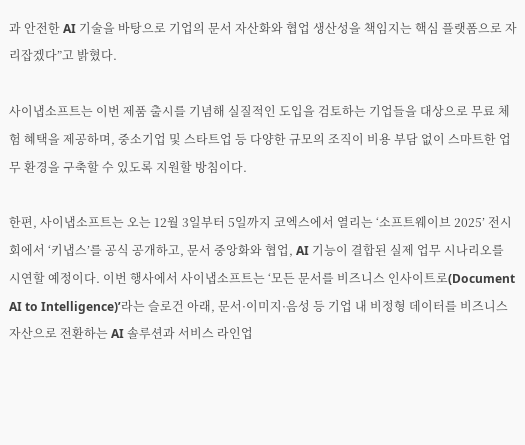과 안전한 AI 기술을 바탕으로 기업의 문서 자산화와 협업 생산성을 책임지는 핵심 플랫폼으로 자리잡겠다”고 밝혔다.

사이냅소프트는 이번 제품 출시를 기념해 실질적인 도입을 검토하는 기업들을 대상으로 무료 체험 혜택을 제공하며, 중소기업 및 스타트업 등 다양한 규모의 조직이 비용 부담 없이 스마트한 업무 환경을 구축할 수 있도록 지원할 방침이다.

한편, 사이냅소프트는 오는 12월 3일부터 5일까지 코엑스에서 열리는 ‘소프트웨이브 2025’ 전시회에서 ‘키냅스’를 공식 공개하고, 문서 중앙화와 협업, AI 기능이 결합된 실제 업무 시나리오를 시연할 예정이다. 이번 행사에서 사이냅소프트는 ‘모든 문서를 비즈니스 인사이트로(Document AI to Intelligence)’라는 슬로건 아래, 문서·이미지·음성 등 기업 내 비정형 데이터를 비즈니스 자산으로 전환하는 AI 솔루션과 서비스 라인업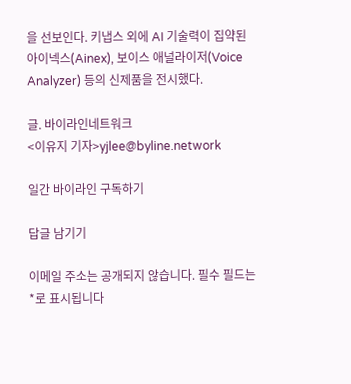을 선보인다. 키냅스 외에 AI 기술력이 집약된 아이넥스(Ainex), 보이스 애널라이저(Voice Analyzer) 등의 신제품을 전시했다.

글. 바이라인네트워크
<이유지 기자>yjlee@byline.network

일간 바이라인 구독하기

답글 남기기

이메일 주소는 공개되지 않습니다. 필수 필드는 *로 표시됩니다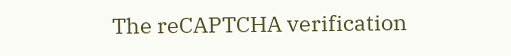The reCAPTCHA verification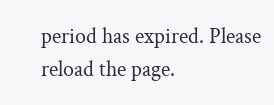period has expired. Please reload the page.